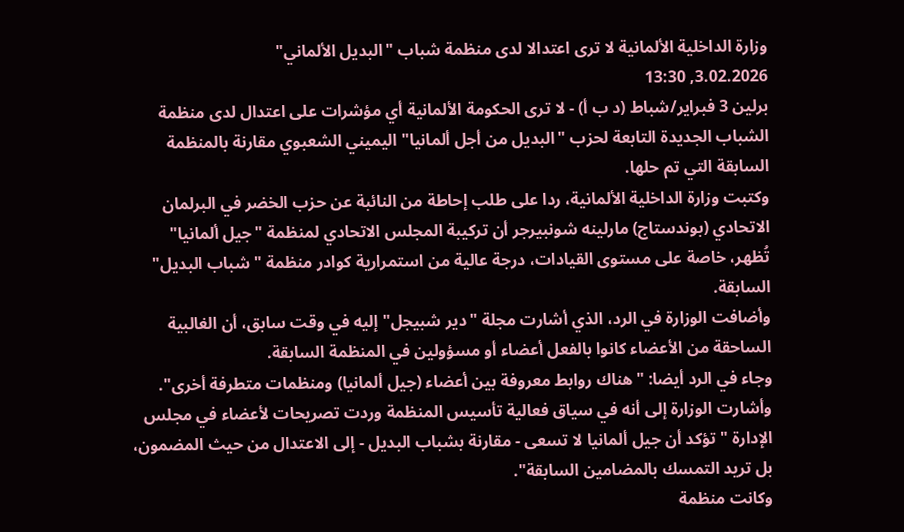وزارة الداخلية الألمانية لا ترى اعتدالا لدى منظمة شباب "البديل الألماني"
3.02.2026, 13:30
برلين 3 فبراير/شباط (د ب أ) - لا ترى الحكومة الألمانية أي مؤشرات على اعتدال لدى منظمة الشباب الجديدة التابعة لحزب "البديل من أجل ألمانيا" اليميني الشعبوي مقارنة بالمنظمة السابقة التي تم حلها.
وكتبت وزارة الداخلية الألمانية، ردا على طلب إحاطة من النائبة عن حزب الخضر في البرلمان الاتحادي (بوندستاج) مارلينه شونبيرجر أن تركيبة المجلس الاتحادي لمنظمة "جيل ألمانيا" تُظهر، خاصة على مستوى القيادات، درجة عالية من استمرارية كوادر منظمة "شباب البديل" السابقة.
وأضافت الوزارة في الرد، الذي أشارت مجلة "دير شبيجل" إليه في وقت سابق، أن الغالبية الساحقة من الأعضاء كانوا بالفعل أعضاء أو مسؤولين في المنظمة السابقة.
وجاء في الرد أيضا: "هناك روابط معروفة بين أعضاء (جيل ألمانيا) ومنظمات متطرفة أخرى". وأشارت الوزارة إلى أنه في سياق فعالية تأسيس المنظمة وردت تصريحات لأعضاء في مجلس الإدارة "تؤكد أن جيل ألمانيا لا تسعى - مقارنة بشباب البديل - إلى الاعتدال من حيث المضمون، بل تريد التمسك بالمضامين السابقة".
وكانت منظمة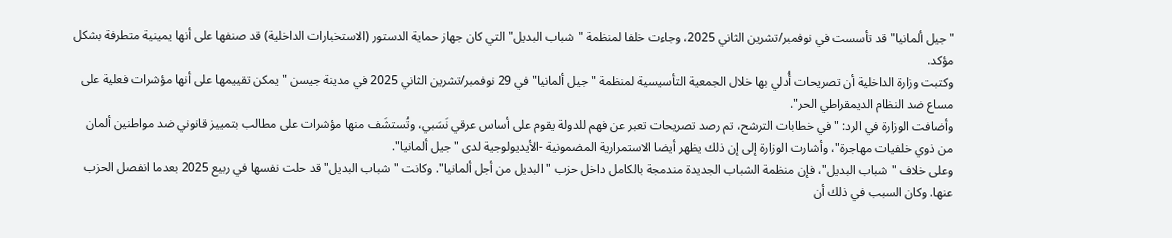"جيل ألمانيا" قد تأسست في نوفمبر/تشرين الثاني 2025، وجاءت خلفا لمنظمة "شباب البديل" التي كان جهاز حماية الدستور (الاستخبارات الداخلية) قد صنفها على أنها يمينية متطرفة بشكل مؤكد.
وكتبت وزارة الداخلية أن تصريحات أُدلي بها خلال الجمعية التأسيسية لمنظمة "جيل ألمانيا" في 29 نوفمبر/تشرين الثاني 2025 في مدينة جيسن "يمكن تقييمها على أنها مؤشرات فعلية على مساع ضد النظام الديمقراطي الحر".
وأضافت الوزارة في الرد: "في خطابات الترشح، تم رصد تصريحات تعبر عن فهم للدولة يقوم على أساس عرقي نَسَبي، وتُستشَف منها مؤشرات على مطالب بتمييز قانوني ضد مواطنين ألمان من ذوي خلفيات مهاجرة"، وأشارت الوزارة إلى إن ذلك يظهر أيضا الاستمرارية المضمونية -الأيديولوجية لدى "جيل ألمانيا".
وعلى خلاف "شباب البديل"، فإن منظمة الشباب الجديدة مندمجة بالكامل داخل حزب "البديل من أجل ألمانيا". وكانت "شباب البديل" قد حلت نفسها في ربيع 2025 بعدما انفصل الحزب عنها. وكان السبب في ذلك أن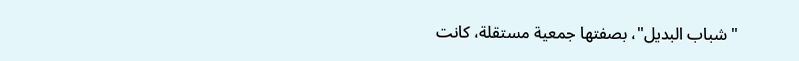"شباب البديل"، بصفتها جمعية مستقلة، كانت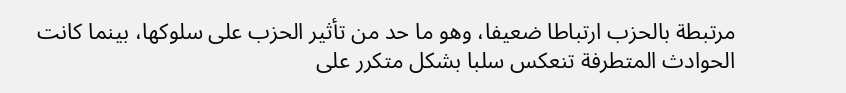مرتبطة بالحزب ارتباطا ضعيفا، وهو ما حد من تأثير الحزب على سلوكها، بينما كانت الحوادث المتطرفة تنعكس سلبا بشكل متكرر على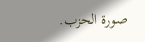صورة الحزب.